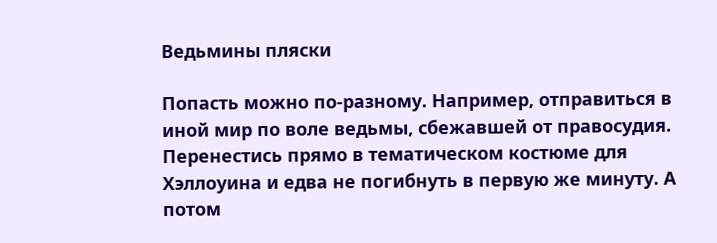Ведьмины пляски

Попасть можно по-разному. Например, отправиться в иной мир по воле ведьмы, сбежавшей от правосудия. Перенестись прямо в тематическом костюме для Хэллоуина и едва не погибнуть в первую же минуту. А потом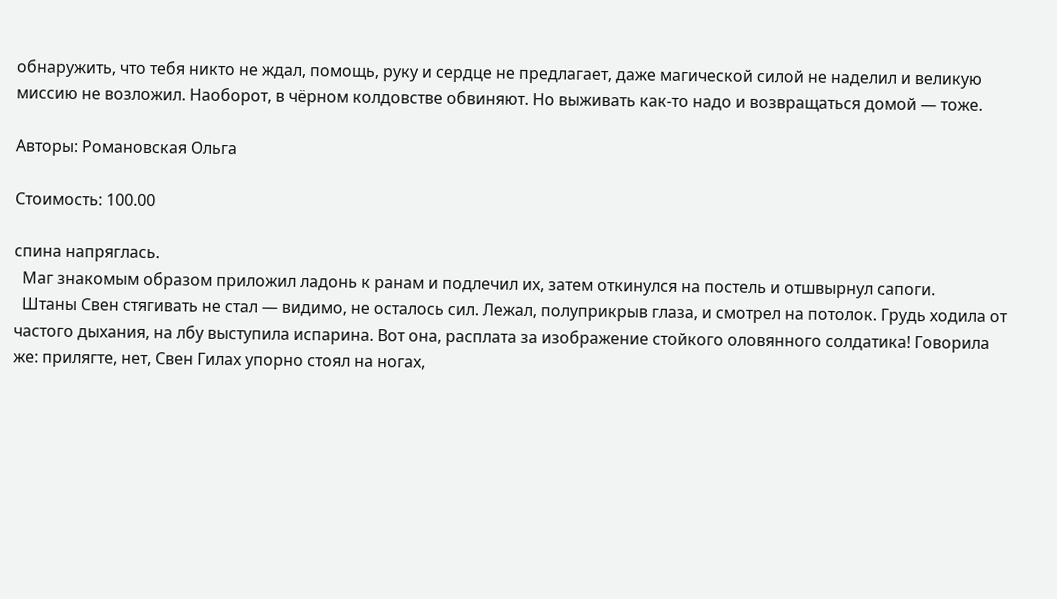обнаружить, что тебя никто не ждал, помощь, руку и сердце не предлагает, даже магической силой не наделил и великую миссию не возложил. Наоборот, в чёрном колдовстве обвиняют. Но выживать как-то надо и возвращаться домой — тоже.

Авторы: Романовская Ольга

Стоимость: 100.00

спина напряглась.
  Маг знакомым образом приложил ладонь к ранам и подлечил их, затем откинулся на постель и отшвырнул сапоги.
  Штаны Свен стягивать не стал — видимо, не осталось сил. Лежал, полуприкрыв глаза, и смотрел на потолок. Грудь ходила от частого дыхания, на лбу выступила испарина. Вот она, расплата за изображение стойкого оловянного солдатика! Говорила же: прилягте, нет, Свен Гилах упорно стоял на ногах,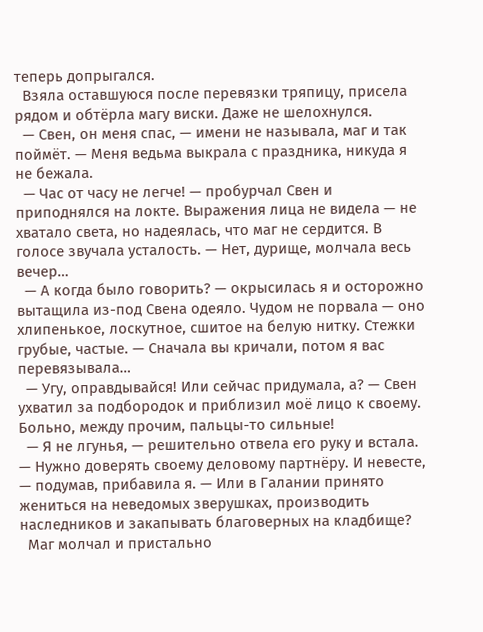теперь допрыгался.
  Взяла оставшуюся после перевязки тряпицу, присела рядом и обтёрла магу виски. Даже не шелохнулся.
  — Свен, он меня спас, — имени не называла, маг и так поймёт. — Меня ведьма выкрала с праздника, никуда я не бежала.
  — Час от часу не легче! — пробурчал Свен и приподнялся на локте. Выражения лица не видела — не хватало света, но надеялась, что маг не сердится. В голосе звучала усталость. — Нет, дурище, молчала весь вечер…
  — А когда было говорить? — окрысилась я и осторожно вытащила из-под Свена одеяло. Чудом не порвала — оно хлипенькое, лоскутное, сшитое на белую нитку. Стежки грубые, частые. — Сначала вы кричали, потом я вас перевязывала…
  — Угу, оправдывайся! Или сейчас придумала, а? — Свен ухватил за подбородок и приблизил моё лицо к своему. Больно, между прочим, пальцы-то сильные!
  — Я не лгунья, — решительно отвела его руку и встала. — Нужно доверять своему деловому партнёру. И невесте, — подумав, прибавила я. — Или в Галании принято жениться на неведомых зверушках, производить наследников и закапывать благоверных на кладбище?
  Маг молчал и пристально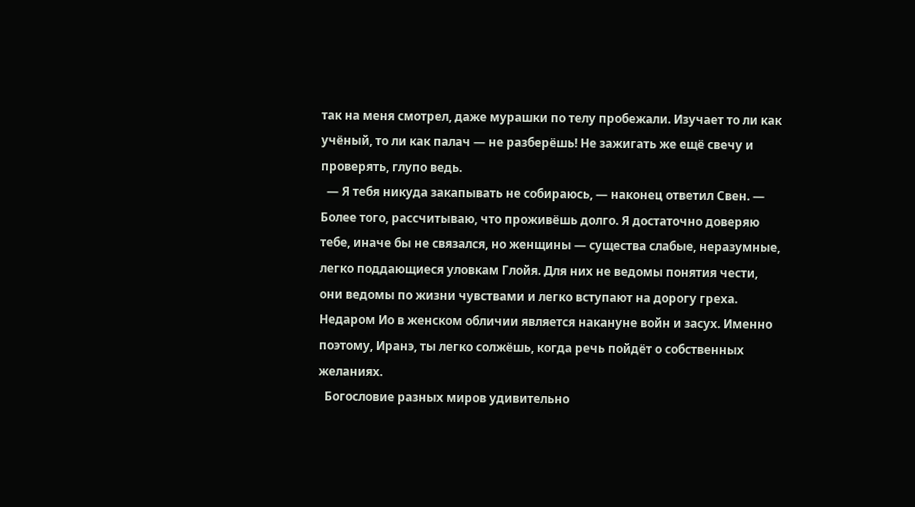так на меня смотрел, даже мурашки по телу пробежали. Изучает то ли как учёный, то ли как палач — не разберёшь! Не зажигать же ещё свечу и проверять, глупо ведь.
  — Я тебя никуда закапывать не собираюсь, — наконец ответил Свен. — Более того, рассчитываю, что проживёшь долго. Я достаточно доверяю тебе, иначе бы не связался, но женщины — существа слабые, неразумные, легко поддающиеся уловкам Глойя. Для них не ведомы понятия чести, они ведомы по жизни чувствами и легко вступают на дорогу греха. Недаром Ио в женском обличии является накануне войн и засух. Именно поэтому, Иранэ, ты легко солжёшь, когда речь пойдёт о собственных желаниях.
  Богословие разных миров удивительно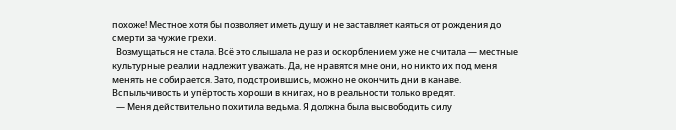похоже! Местное хотя бы позволяет иметь душу и не заставляет каяться от рождения до смерти за чужие грехи.
  Возмущаться не стала. Всё это слышала не раз и оскорблением уже не считала — местные культурные реалии надлежит уважать. Да, не нравятся мне они, но никто их под меня менять не собирается. Зато, подстроившись, можно не окончить дни в канаве. Вспыльчивость и упёртость хороши в книгах, но в реальности только вредят.
  — Меня действительно похитила ведьма. Я должна была высвободить силу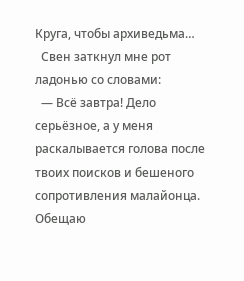Круга, чтобы архиведьма…
  Свен заткнул мне рот ладонью со словами:
  — Всё завтра! Дело серьёзное, а у меня раскалывается голова после твоих поисков и бешеного сопротивления малайонца. Обещаю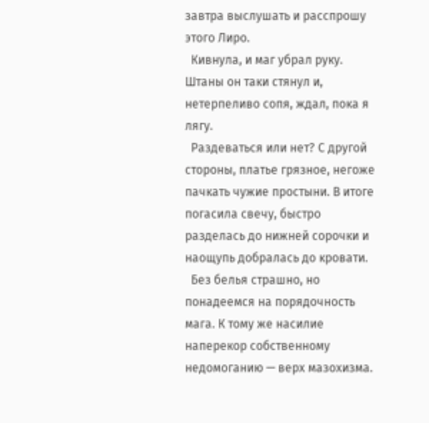завтра выслушать и расспрошу этого Лиро.
  Кивнула, и маг убрал руку. Штаны он таки стянул и, нетерпеливо сопя, ждал, пока я лягу.
  Раздеваться или нет? С другой стороны, платье грязное, негоже пачкать чужие простыни. В итоге погасила свечу, быстро разделась до нижней сорочки и наощупь добралась до кровати.
  Без белья страшно, но понадеемся на порядочность мага. К тому же насилие наперекор собственному недомоганию — верх мазохизма.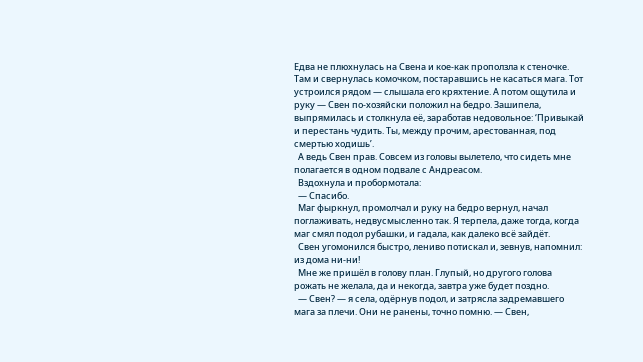Едва не плюхнулась на Свена и кое-как проползла к стеночке. Там и свернулась комочком, постаравшись не касаться мага. Тот устроился рядом — слышала его кряхтение. А потом ощутила и руку — Свен по-хозяйски положил на бедро. Зашипела, выпрямилась и столкнула её, заработав недовольное: ‘Привыкай и перестань чудить. Ты, между прочим, арестованная, под смертью ходишь’.
  А ведь Свен прав. Совсем из головы вылетело, что сидеть мне полагается в одном подвале с Андреасом.
  Вздохнула и пробормотала:
  — Спасибо.
  Маг фыркнул, промолчал и руку на бедро вернул, начал поглаживать, недвусмысленно так. Я терпела, даже тогда, когда маг смял подол рубашки, и гадала, как далеко всё зайдёт.
  Свен угомонился быстро, лениво потискал и, зевнув, напомнил: из дома ни-ни!
  Мне же пришёл в голову план. Глупый, но другого голова рожать не желала, да и некогда, завтра уже будет поздно.
  — Свен? — я села, одёрнув подол, и затрясла задремавшего мага за плечи. Они не ранены, точно помню. — Свен,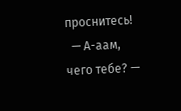проснитесь!
  — А-аам, чего тебе? —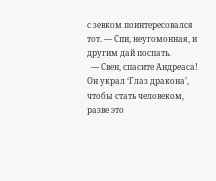с зевком поинтересовался тот. — Спи, неугомонная, и другим дай поспать.
  — Свен, спасите Андреаса! Он украл ‘Глаз дракона’, чтобы стать человеком, разве это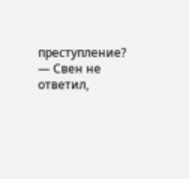преступление? — Свен не ответил,